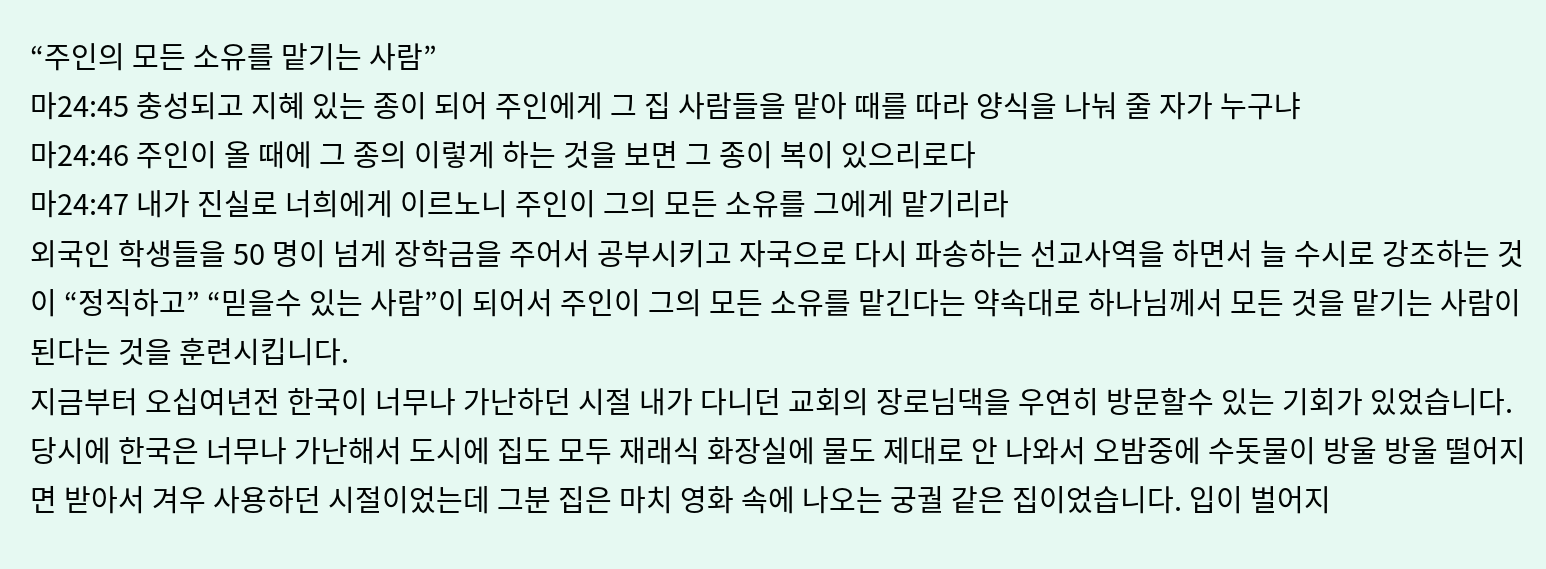“주인의 모든 소유를 맡기는 사람”
마24:45 충성되고 지혜 있는 종이 되어 주인에게 그 집 사람들을 맡아 때를 따라 양식을 나눠 줄 자가 누구냐
마24:46 주인이 올 때에 그 종의 이렇게 하는 것을 보면 그 종이 복이 있으리로다
마24:47 내가 진실로 너희에게 이르노니 주인이 그의 모든 소유를 그에게 맡기리라
외국인 학생들을 50 명이 넘게 장학금을 주어서 공부시키고 자국으로 다시 파송하는 선교사역을 하면서 늘 수시로 강조하는 것이 “정직하고” “믿을수 있는 사람”이 되어서 주인이 그의 모든 소유를 맡긴다는 약속대로 하나님께서 모든 것을 맡기는 사람이 된다는 것을 훈련시킵니다.
지금부터 오십여년전 한국이 너무나 가난하던 시절 내가 다니던 교회의 장로님댁을 우연히 방문할수 있는 기회가 있었습니다. 당시에 한국은 너무나 가난해서 도시에 집도 모두 재래식 화장실에 물도 제대로 안 나와서 오밤중에 수돗물이 방울 방울 떨어지면 받아서 겨우 사용하던 시절이었는데 그분 집은 마치 영화 속에 나오는 궁궐 같은 집이었습니다. 입이 벌어지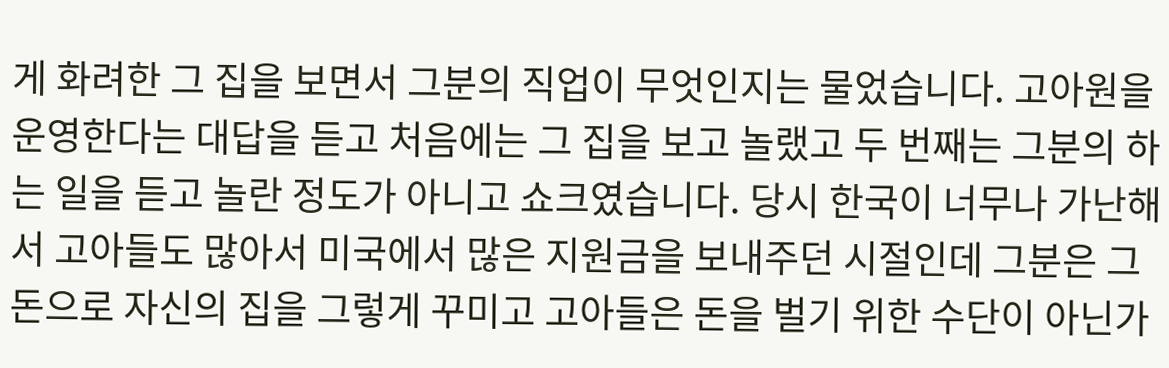게 화려한 그 집을 보면서 그분의 직업이 무엇인지는 물었습니다. 고아원을 운영한다는 대답을 듣고 처음에는 그 집을 보고 놀랬고 두 번째는 그분의 하는 일을 듣고 놀란 정도가 아니고 쇼크였습니다. 당시 한국이 너무나 가난해서 고아들도 많아서 미국에서 많은 지원금을 보내주던 시절인데 그분은 그 돈으로 자신의 집을 그렇게 꾸미고 고아들은 돈을 벌기 위한 수단이 아닌가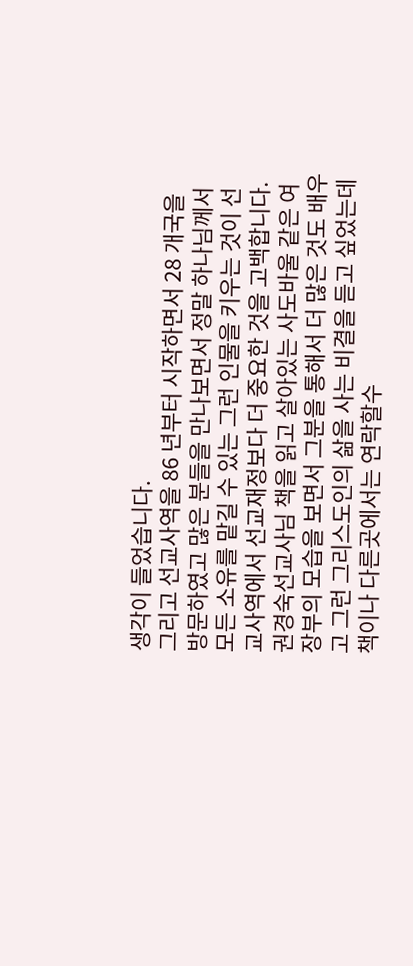생각이 들었습니다.
그리고 선교사역을 86 년부터 시작하면서 28 개국을 방문하였고 많은 분들을 만나보면서 정말 하나님께서 모든 소유를 맡길 수 있는 그런 인물을 키우는 것이 선교사역에서 선교재정보다 더 중요한 것을 고백합니다.
권경숙선교사님 책을 읽고 살아있는 사도바울 같은 여장부의 모습을 보면서 그분을 통해서 더 많은 것도 배우고 그런 그리스도인의 삶을 사는 비결을 듣고 싶었는데 책이나 다른곳에서는 연락할수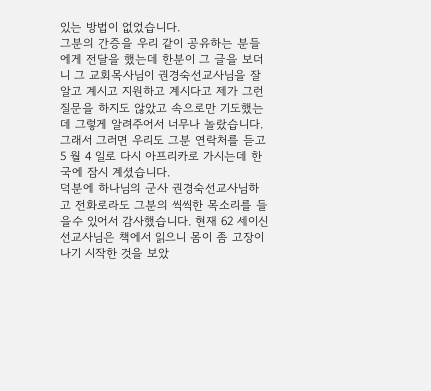있는 방법이 없었습니다.
그분의 간증을 우리 같이 공유하는 분들에게 전달을 했는데 한분이 그 글을 보더니 그 교회목사님이 권경숙선교사님을 잘 알고 계시고 지원하고 계시다고 제가 그런 질문을 하지도 않았고 속으로만 기도했는데 그렇게 알려주어서 너무나 놀랐습니다. 그래서 그러면 우리도 그분 연락처를 듣고 5 월 4 일로 다시 아프리카로 가시는데 한국에 잠시 계셨습니다.
덕분에 하나님의 군사 권경숙선교사님하고 전화로라도 그분의 씩씩한 목소리를 들을수 있어서 감사했습니다. 현재 62 세이신 선교사님은 책에서 읽으니 몸이 좀 고장이 나기 시작한 것을 보았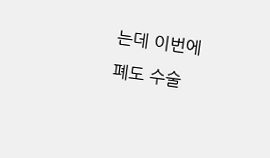는데 이번에 폐도 수술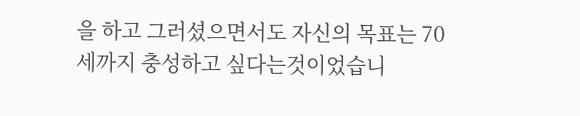을 하고 그러셨으면서도 자신의 목표는 70 세까지 충성하고 싶다는것이었습니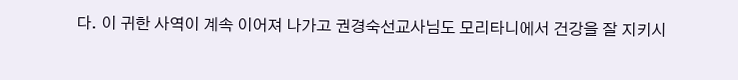다. 이 귀한 사역이 계속 이어져 나가고 권경숙선교사님도 모리타니에서 건강을 잘 지키시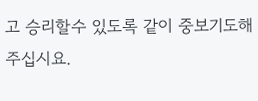고 승리할수 있도록 같이 중보기도해 주십시요.